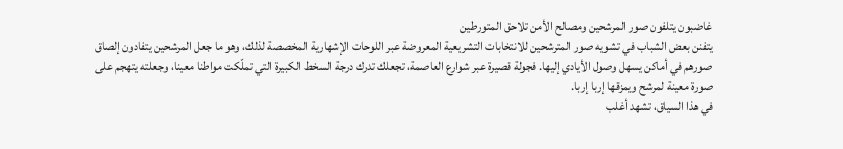غاضبون يتلفون صور المرشحين ومصالح الأمن تلاحق المتورطين
يتفنن بعض الشباب في تشويه صور المترشحين للانتخابات التشريعية المعروضة عبر اللوحات الإشهارية المخصصة لذلك، وهو ما جعل المرشحين يتفادون إلصاق صورهم في أماكن يسهل وصول الأيادي إليها. فجولة قصيرة عبر شوارع العاصمة، تجعلك تدرك درجة السخط الكبيرة التي تملّكت مواطنا معينا، وجعلته يتهجم على صورة معينة لمرشح ويمزقها إربا إربا.
في هذا السياق، تشهد أغلب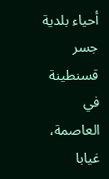أحياء بلدية جسر قسنطينة في العاصمة، غيابا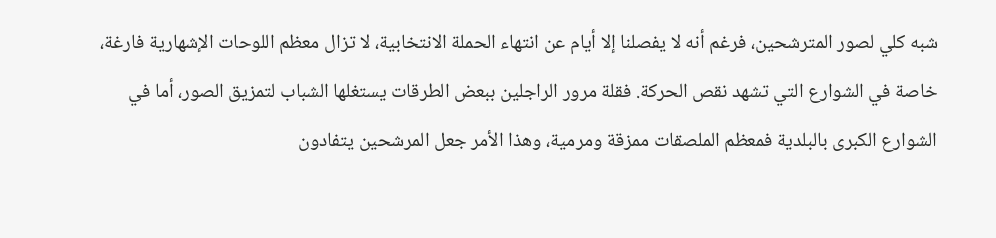شبه كلي لصور المترشحين، فرغم أنه لا يفصلنا إلا أيام عن انتهاء الحملة الانتخابية، لا تزال معظم اللوحات الإشهارية فارغة، خاصة في الشوارع التي تشهد نقص الحركة. فقلة مرور الراجلين ببعض الطرقات يستغلها الشباب لتمزيق الصور، أما في الشوارع الكبرى بالبلدية فمعظم الملصقات ممزقة ومرمية، وهذا الأمر جعل المرشحين يتفادون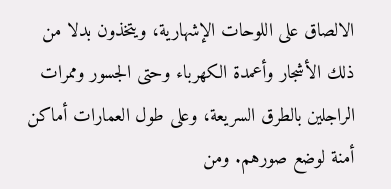الالصاق على اللوحات الإشهارية، ويتخذون بدلا من ذلك الأشجار وأعمدة الكهرباء وحتى الجسور وممرات الراجلين بالطرق السريعة، وعلى طول العمارات أماكن أمنة لوضع صورهم. ومن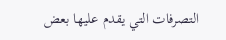التصرفات التي يقدم عليها بعض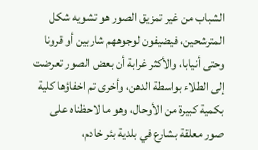الشباب من غير تمزيق الصور هو تشويه شكل المترشحين، فيضيفون لوجوههم شاربين أو قرونا وحتى أنيابا، والأكثر غرابة أن بعض الصور تعرضت إلى الطلاء بواسطة الدهن، وأخرى تم اخفاؤها كلية بكمية كبيرة من الأوحال، وهو ما لاحظناه على صور معلقة بشارع في بلدية بئر خادم،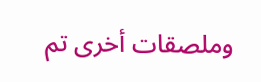وملصقات أخرى تم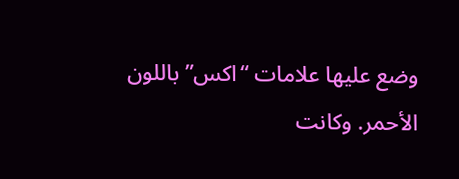وضع عليها علامات “اكس” باللون الأحمر. وكانت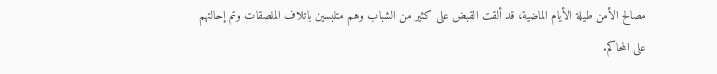مصالح الأمن طيلة الأيام الماضية، قد ألقت القبض على كثير من الشباب وهم متلبسين باتلاف الملصقات وتم إحالتهم على المحاكم.